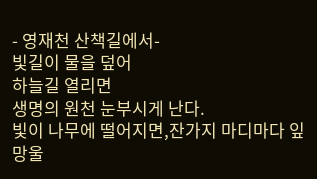- 영재천 산책길에서-
빛길이 물을 덮어
하늘길 열리면
생명의 원천 눈부시게 난다.
빛이 나무에 떨어지면,잔가지 마디마다 잎망울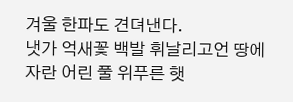겨울 한파도 견뎌낸다.
냇가 억새꽃 백발 휘날리고언 땅에 자란 어린 풀 위푸른 햇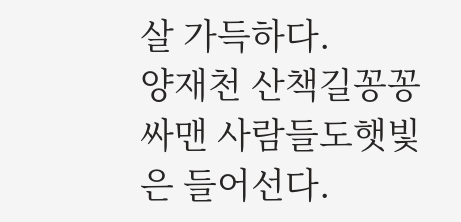살 가득하다.
양재천 산책길꽁꽁 싸맨 사람들도햇빛은 들어선다.